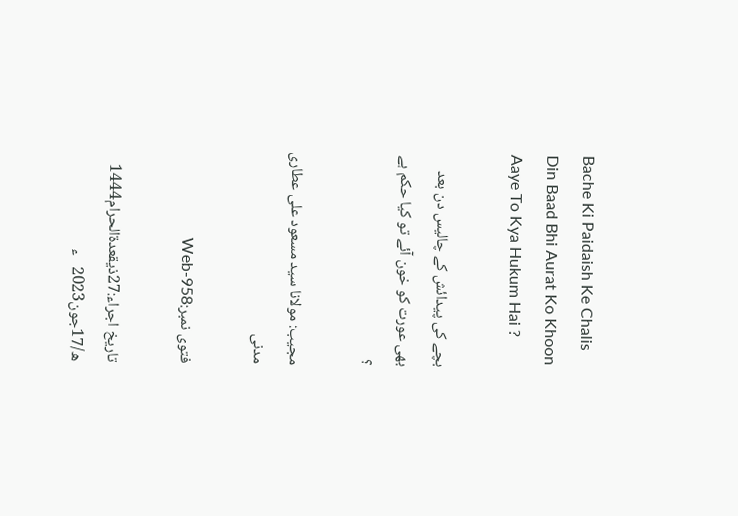Bache Ki Paidaish Ke Chalis Din Baad Bhi Aurat Ko Khoon Aaye To Kya Hukum Hai ?

بچے کی پیدائش کے چالیس دن بعد بھی عورت کو خون آئے تو کیا حکم ہے ؟

مجیب: مولانا سید مسعود علی عطاری مدنی

فتوی نمبر:Web-958

تاریخ اجراء:27ذیقعدۃالحرام1444 ھ/17جون2023   ء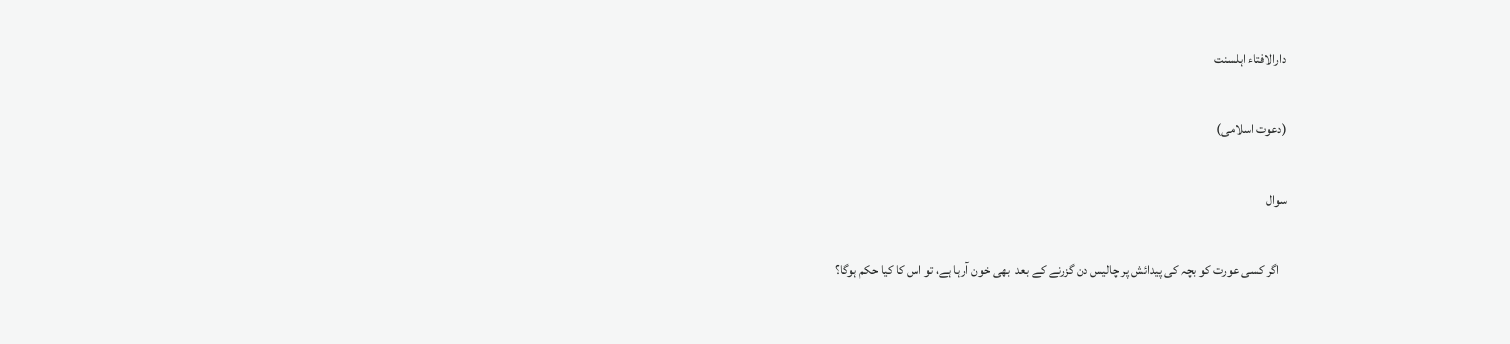دارالافتاء اہلسنت

(دعوت اسلامی)

سوال

   اگر کسی عورت کو بچہ کی پیدائش پر چالیس دن گزرنے کے بعد  بھی خون آرہا ہے، تو اس کا کیا حکم ہوگا؟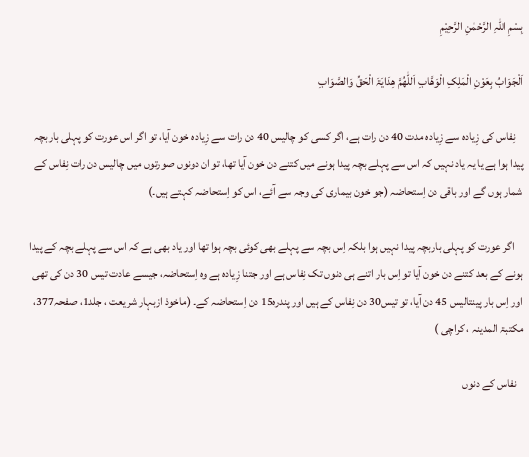بِسْمِ اللہِ الرَّحْمٰنِ الرَّحِیْمِ

اَلْجَوَابُ بِعَوْنِ الْمَلِکِ الْوَھَّابِ اَللّٰھُمَّ ھِدَایَۃَ الْحَقِّ وَالصَّوَابِ

   نِفاس کی زِیادہ سے زِیادہ مدت 40 دن رات ہے، اگر کسی کو چالیس 40 دن رات سے زِیادہ خون آیا، تو اگر اس عورت کو پہلی باربچہ پیدا ہوا ہے یا یہ یاد نہیں کہ اس سے پہلے بچہ پیدا ہونے میں کتنے دن خون آیا تھا، تو ان دونوں صورتوں میں چالیس دن رات نِفاس کے شمار ہوں گے اور باقی دن اِستحاضہ (جو خون بیماری کی وجہ سے آئے، اس کو اِستحاضہ کہتے ہیں۔)

    اگر عورت کو پہلی باربچہ پیدا نہیں ہوا بلکہ اِس بچہ سے پہلے بھی کوئی بچہ ہوا تھا اور یاد بھی ہے کہ اس سے پہلے بچہ کے پیدا ہونے کے بعد کتنے دن خون آیا تو اِس بار اتنے ہی دنوں تک نِفاس ہے اور جتنا زِیادہ ہے وہ اِستحاضہ، جیسے عادت تیس 30 دن کی تھی اور اِس بار پینتالیس 45 دن آیا، تو تیس30 دن نِفاس کے ہیں اور پندرہ15 دن اِستحاضہ کے۔ (ماخوذ ازبہار شریعت ، جلد1، صفحہ377، مکتبۃ المدینہ ، کراچی )

   نفاس کے دنوں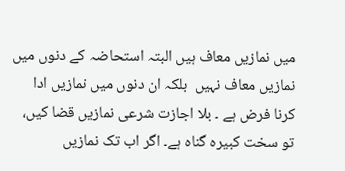میں نمازیں معاف ہیں البتہ استحاضہ کے دنوں میں نمازیں معاف نہیں  بلکہ ان دنوں میں نمازیں ادا کرنا فرض ہے ۔ بلا اجازت شرعی نمازیں قضا کیں، تو سخت کبیرہ گناہ ہے۔ اگر اب تک نمازیں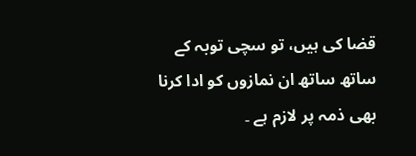قضا کی ہیں، تو سچی توبہ کے ساتھ ساتھ ان نمازوں کو ادا کرنا بھی ذمہ پر لازم ہے ۔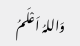وَاللہُ اَعْلَمُ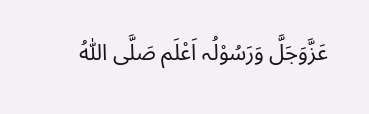عَزَّوَجَلَّ وَرَسُوْلُہ اَعْلَم صَلَّی اللّٰہُ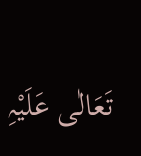تَعَالٰی عَلَیْہِ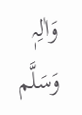وَاٰلِہٖ وَسَلَّم